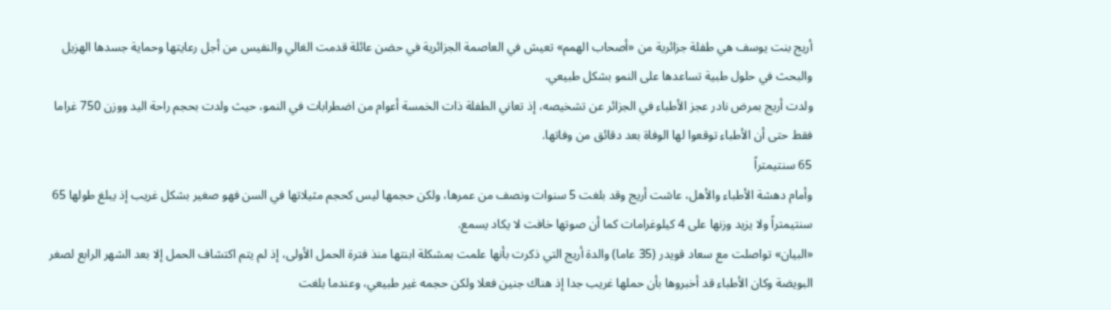أريج بنت يوسف هي طفلة جزائرية من «أصحاب الهمم» تعيش في العاصمة الجزائرية في حضن عائلة قدمت الغالي والنفيس من أجل رعايتها وحماية جسدها الهزيل والبحث في حلول طبية تساعدها على النمو بشكل طبيعي.
ولدت أريج بمرض نادر عجز الأطباء في الجزائر عن تشخيصه، إذ تعاني الطفلة ذات الخمسة أعوام من اضطرابات في النمو، حيث ولدت بحجم راحة اليد ووزن 750 غراما فقط حتى أن الأطباء توقعوا لها الوفاة بعد دقائق من وفاتها.
65 سنتيمتراً
وأمام دهشة الأطباء والأهل، عاشت أريج وقد بلغت 5 سنوات ونصف من عمرها، ولكن حجمها ليس كحجم مثيلاتها في السن فهو صغير بشكل غريب إذ يبلغ طولها 65 سنتيمتراً ولا يزيد وزنها على 4 كيلوغرامات كما أن صوتها خافت لا يكاد يسمع.
«البيان» تواصلت مع سعاد قويدر (35 عاما) والدة أريج التي ذكرت بأنها علمت بمشكلة ابنتها منذ فترة الحمل الأولى، إذ لم يتم اكتشاف الحمل إلا بعد الشهر الرابع لصغر البويضة وكان الأطباء قد أخبروها بأن حملها غريب جدا إذ هناك جنين فعلا ولكن حجمه غير طبيعي، وعندما بلغت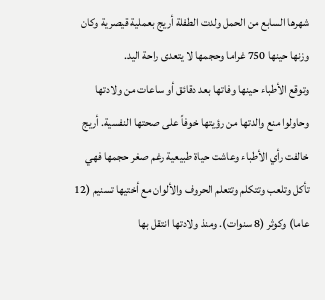شهرها السابع من الحمل ولدت الطفلة أريج بعملية قيصرية وكان وزنها حينها 750 غراما وحجمها لا يتعدى راحة اليد.
وتوقع الأطباء حينها وفاتها بعد دقائق أو ساعات من ولادتها وحاولوا منع والدتها من رؤيتها خوفاً على صحتها النفسية. أريج خالفت رأي الأطباء وعاشت حياة طبيعية رغم صغر حجمها فهي تأكل وتلعب وتتكلم وتتعلم الحروف والألوان مع أختيها تسنيم (12 عاما) وكوثر (8 سنوات). ومنذ ولادتها انتقل بها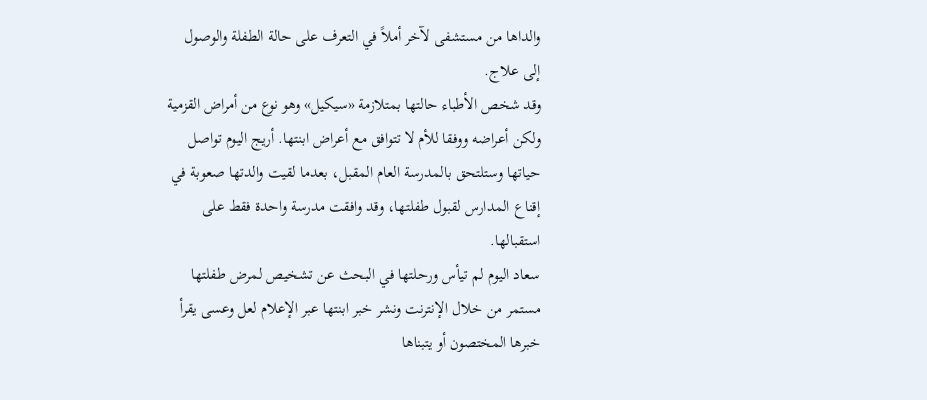والداها من مستشفى لآخر أملاً في التعرف على حالة الطفلة والوصول إلى علاج.
وقد شخص الأطباء حالتها بمتلازمة «سيكيل» وهو نوع من أمراض القزمية ولكن أعراضه ووفقا للأم لا تتوافق مع أعراض ابنتها. أريج اليوم تواصل حياتها وستلتحق بالمدرسة العام المقبل، بعدما لقيت والدتها صعوبة في إقناع المدارس لقبول طفلتها، وقد وافقت مدرسة واحدة فقط على استقبالها.
سعاد اليوم لم تيأس ورحلتها في البحث عن تشخيص لمرض طفلتها مستمر من خلال الإنترنت ونشر خبر ابنتها عبر الإعلام لعل وعسى يقرأ خبرها المختصون أو يتبناها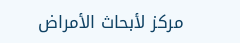مركز لأبحاث الأمراض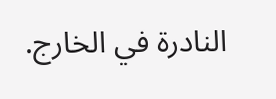النادرة في الخارج.